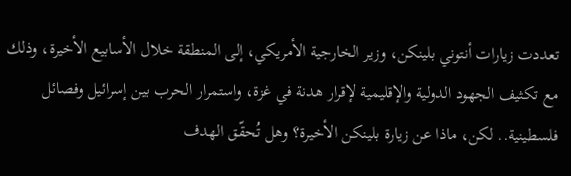تعددت زيارات أنتوني بلينكن، وزير الخارجية الأمريكي، إلى المنطقة خلال الأسابيع الأخيرة، وذلك مع تكثيف الجهود الدولية والإقليمية لإقرار هدنة في غزة، واستمرار الحرب بين إسرائيل وفصائل فلسطينية.. لكن، ماذا عن زيارة بلينكن الأخيرة؟ وهل تُحقّق الهدف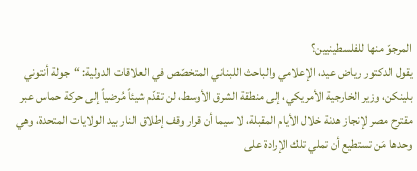المرجوّ منها للفلسطينيين؟
يقول الدكتور رياض عيد، الإعلامي والباحث اللبناني المتخصّص في العلاقات الدولية: “جولة أنتوني بلينكن، وزير الخارجية الأمريكي، إلى منطقة الشرق الأوسط، لن تقدّم شيئاً مُرضياً إلى حركة حماس عبر مقترح مصر لإنجاز هدنة خلال الأيام المقبلة، لا سيما أن قرار وقف إطلاق النار بيد الولايات المتحدة، وهي وحدها مَن تستطيع أن تملي تلك الإرادة على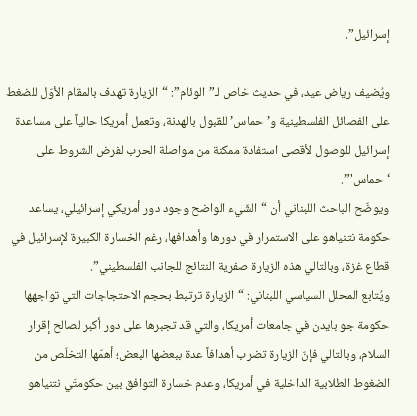إسرائيل”.

ويُضيف رياض عيد، في حديث خاص لـ”الوئام”: “الزيارة تهدف بالمقام الأوّل للضغط على الفصائل الفلسطينية و’حماس’ للقبول بالهدنة، وتعمل أمريكا حالياً على مساعدة إسرائيل للوصول لأقصى استفادة ممكنة من مواصلة الحرب لفرض الشروط على ‘حماس'”.
ويوضّح الباحث اللبناني أن “الشّيء الواضح وجود دور أمريكي إسرائيلي، يساعد حكومة نتنياهو على الاستمرار في دورها وأهدافها، رغم الخسارة الكبيرة لإسرائيل في قطاع غزة، وبالتالي هذه الزيارة صفرية النتائج للجانب الفلسطيني”.
ويُتابع المحلل السياسي اللبناني: “الزيارة ترتبط بحجم الاحتجاجات التي تواجهها حكومة جو بايدن في جامعات أمريكا، والتي قد تجبرها على دور أكبر لصالح إقرار السلام، وبالتالي فإنّ الزيارة تضرب أهدافاً عدة ببعضها البعض؛ أهمّها التخلّص من الضغوط الطلابية الداخلية في أمريكا، وعدم خسارة التوافق بين حكومتَي نتنياهو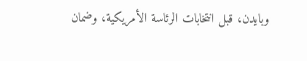وبايدن، قبل انتخابات الرئاسة الأمريكية، وضمان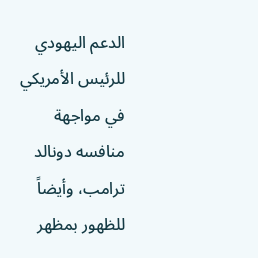الدعم اليهودي للرئيس الأمريكي في مواجهة منافسه دونالد ترامب، وأيضاً للظهور بمظهر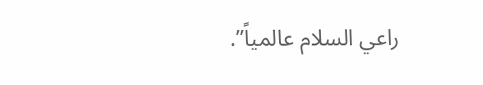راعي السلام عالمياً”.